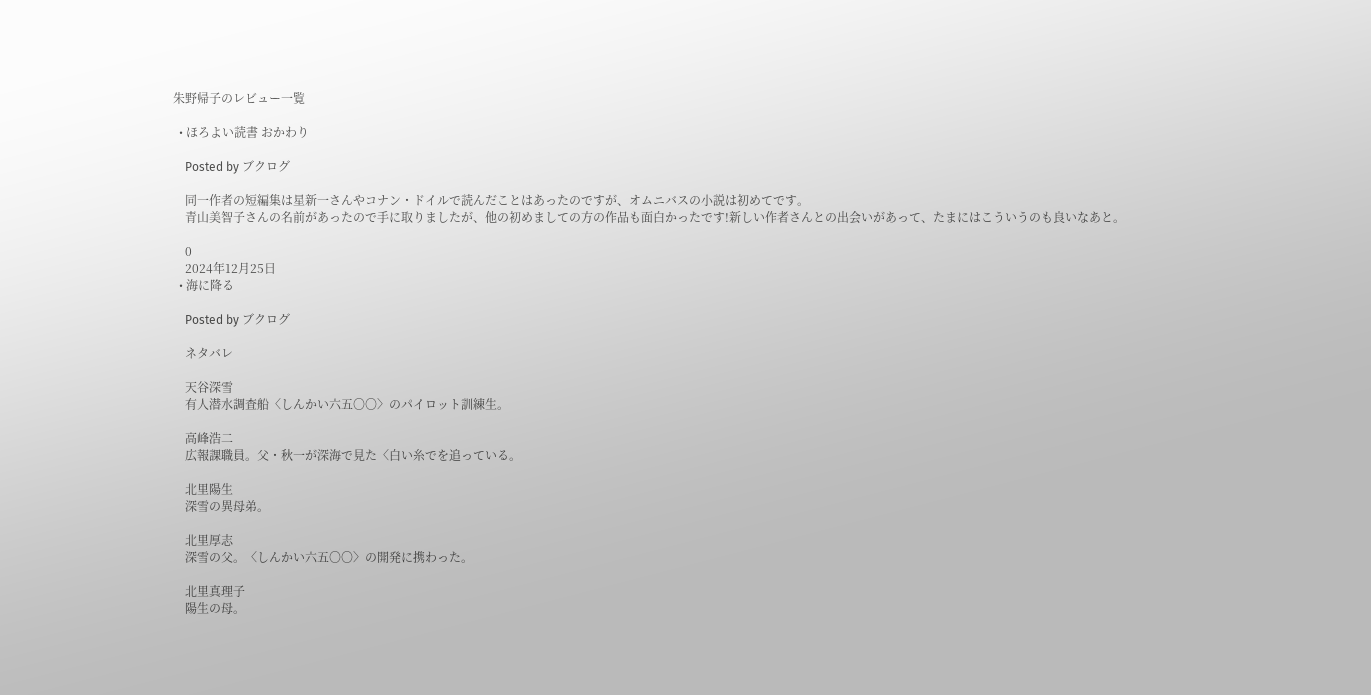朱野帰子のレビュー一覧

  • ほろよい読書 おかわり

    Posted by ブクログ

    同一作者の短編集は星新一さんやコナン・ドイルで読んだことはあったのですが、オムニバスの小説は初めてです。
    青山美智子さんの名前があったので手に取りましたが、他の初めましての方の作品も面白かったです!新しい作者さんとの出会いがあって、たまにはこういうのも良いなあと。

    0
    2024年12月25日
  • 海に降る

    Posted by ブクログ

    ネタバレ

    天谷深雪
    有人潜水調査船〈しんかい六五〇〇〉のパイロット訓練生。

    高峰浩二
    広報課職員。父・秋一が深海で見た〈白い糸でを追っている。

    北里陽生
    深雪の異母弟。

    北里厚志
    深雪の父。〈しんかい六五〇〇〉の開発に携わった。

    北里真理子
    陽生の母。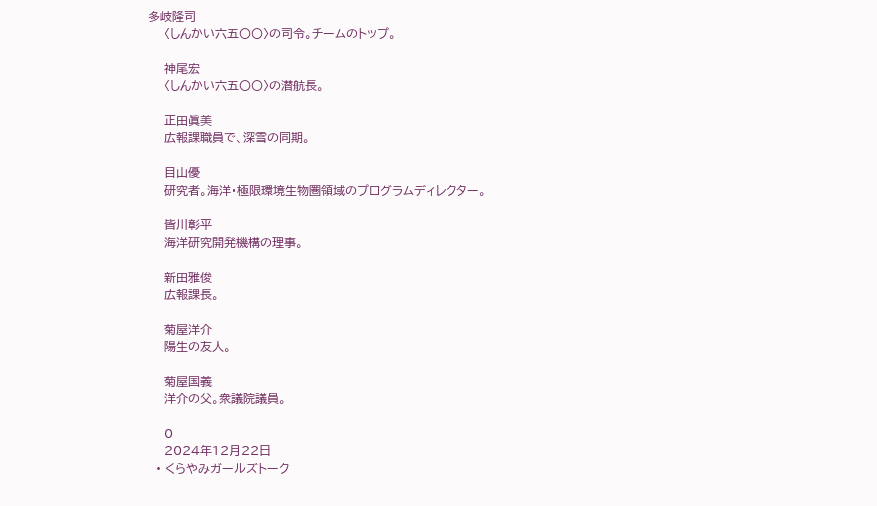多岐隆司
    〈しんかい六五〇〇〉の司令。チームのトップ。

    神尾宏
    〈しんかい六五〇〇〉の潜航長。

    正田眞美
    広報課職員で、深雪の同期。

    目山優
    研究者。海洋・極限環境生物圏領域のプログラムディレクター。

    皆川彰平
    海洋研究開発機構の理事。

    新田雅俊
    広報課長。

    菊屋洋介
    陽生の友人。

    菊屋国義
    洋介の父。衆議院議員。

    0
    2024年12月22日
  • くらやみガールズトーク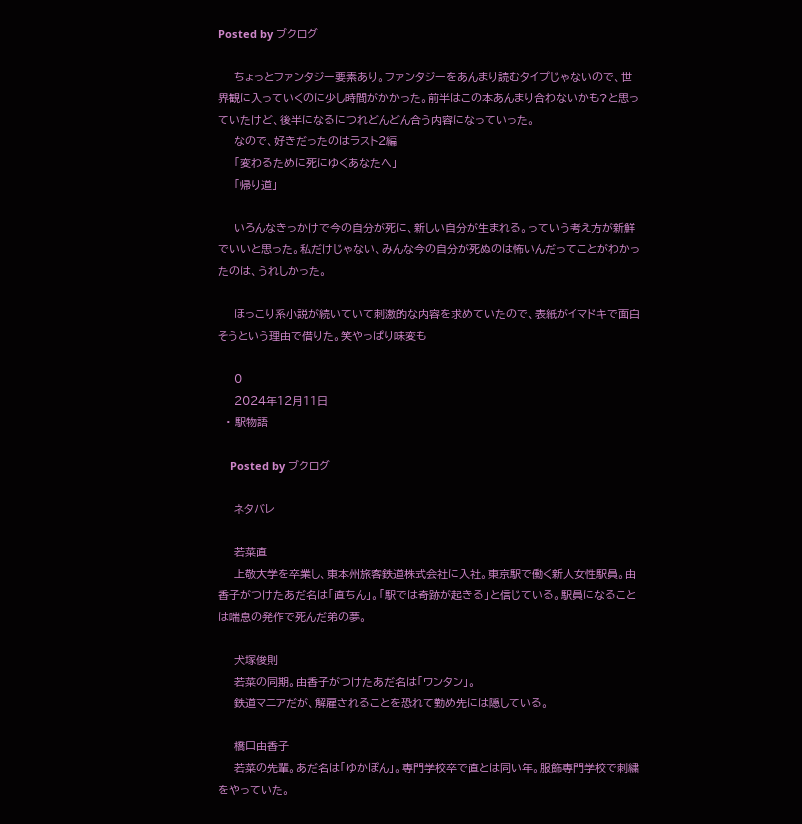Posted by ブクログ

    ちょっとファンタジー要素あり。ファンタジーをあんまり読むタイプじゃないので、世界観に入っていくのに少し時間がかかった。前半はこの本あんまり合わないかも?と思っていたけど、後半になるにつれどんどん合う内容になっていった。
    なので、好きだったのはラスト2編
    「変わるために死にゆくあなたへ」
    「帰り道」

    いろんなきっかけで今の自分が死に、新しい自分が生まれる。っていう考え方が新鮮でいいと思った。私だけじゃない、みんな今の自分が死ぬのは怖いんだってことがわかったのは、うれしかった。

    ほっこり系小説が続いていて刺激的な内容を求めていたので、表紙がイマドキで面白そうという理由で借りた。笑やっぱり味変も

    0
    2024年12月11日
  • 駅物語

    Posted by ブクログ

    ネタバレ

    若菜直
    上敬大学を卒業し、東本州旅客鉄道株式会社に入社。東京駅で働く新人女性駅員。由香子がつけたあだ名は「直ちん」。「駅では奇跡が起きる」と信じている。駅員になることは喘息の発作で死んだ弟の夢。

    犬塚俊則
    若菜の同期。由香子がつけたあだ名は「ワンタン」。
    鉄道マニアだが、解雇されることを恐れて勤め先には隠している。

    橋口由香子
    若菜の先輩。あだ名は「ゆかぽん」。専門学校卒で直とは同い年。服飾専門学校で刺繍をやっていた。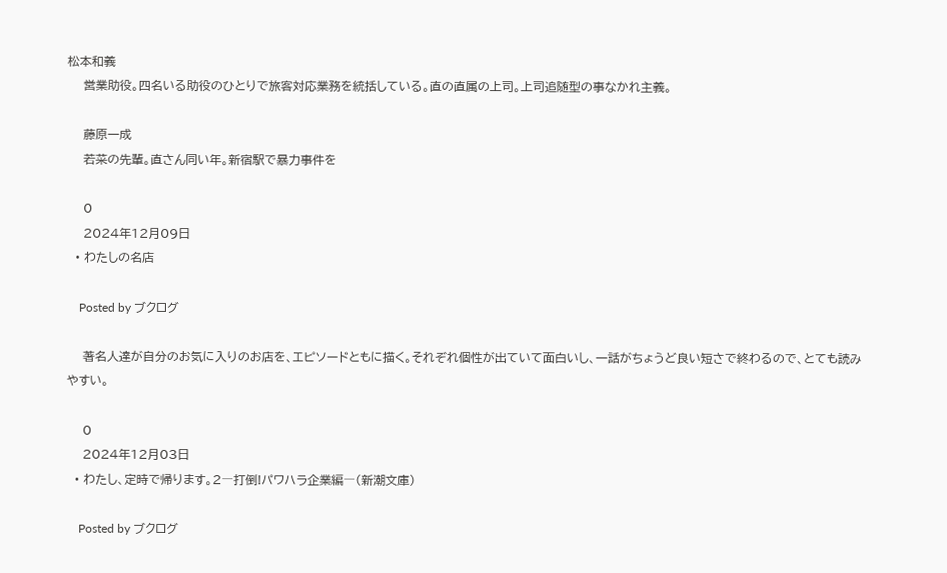松本和義
    営業助役。四名いる助役のひとりで旅客対応業務を統括している。直の直属の上司。上司追随型の事なかれ主義。

    藤原一成
    若菜の先輩。直さん同い年。新宿駅で暴力事件を

    0
    2024年12月09日
  • わたしの名店

    Posted by ブクログ

    著名人達が自分のお気に入りのお店を、エピソードともに描く。それぞれ個性が出ていて面白いし、一話がちょうど良い短さで終わるので、とても読みやすい。

    0
    2024年12月03日
  • わたし、定時で帰ります。2―打倒!パワハラ企業編―(新潮文庫)

    Posted by ブクログ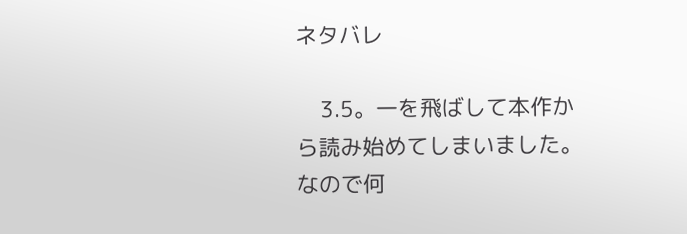ネタバレ

    3.5。一を飛ばして本作から読み始めてしまいました。なので何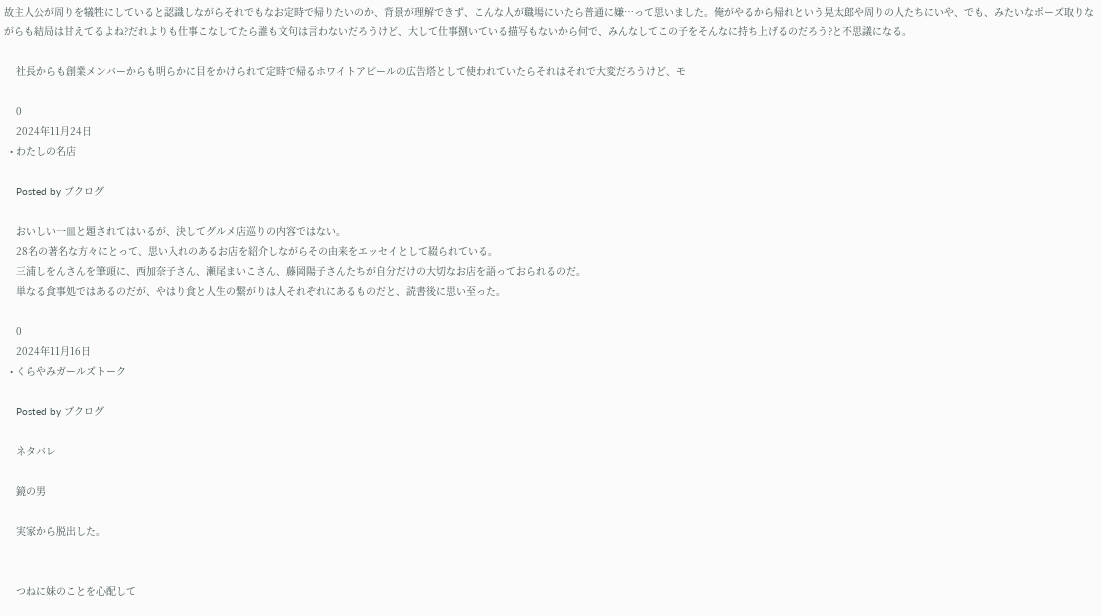故主人公が周りを犠牲にしていると認識しながらそれでもなお定時で帰りたいのか、背景が理解できず、こんな人が職場にいたら普通に嫌…って思いました。俺がやるから帰れという晃太郎や周りの人たちにいや、でも、みたいなポーズ取りながらも結局は甘えてるよね?だれよりも仕事こなしてたら誰も文句は言わないだろうけど、大して仕事捌いている描写もないから何で、みんなしてこの子をそんなに持ち上げるのだろう?と不思議になる。

    社長からも創業メンバーからも明らかに目をかけられて定時で帰るホワイトアピールの広告塔として使われていたらそれはそれで大変だろうけど、モ

    0
    2024年11月24日
  • わたしの名店

    Posted by ブクログ

    おいしい一皿と題されてはいるが、決してグルメ店巡りの内容ではない。
    28名の著名な方々にとって、思い入れのあるお店を紹介しながらその由来をエッセイとして綴られている。
    三浦しをんさんを筆頭に、西加奈子さん、瀬尾まいこさん、藤岡陽子さんたちが自分だけの大切なお店を語っておられるのだ。
    単なる食事処ではあるのだが、やはり食と人生の繋がりは人それぞれにあるものだと、読書後に思い至った。

    0
    2024年11月16日
  • くらやみガールズトーク

    Posted by ブクログ

    ネタバレ

    鏡の男

    実家から脱出した。


    つねに妹のことを心配して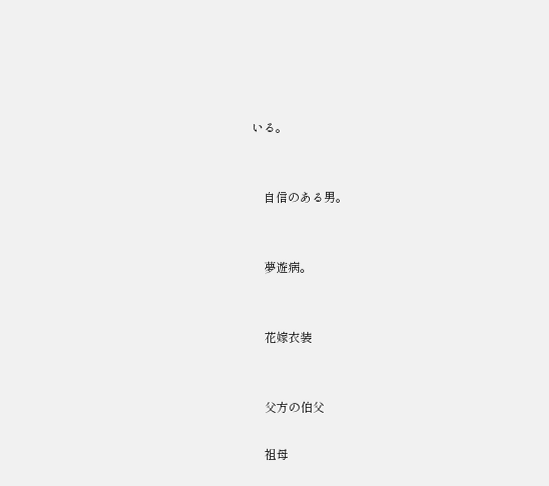いる。


    自信のある男。


    夢遊病。


    花嫁衣装


    父方の伯父

    祖母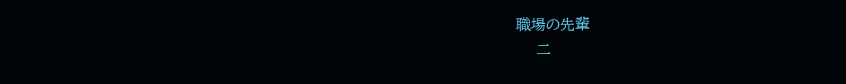職場の先輩
    二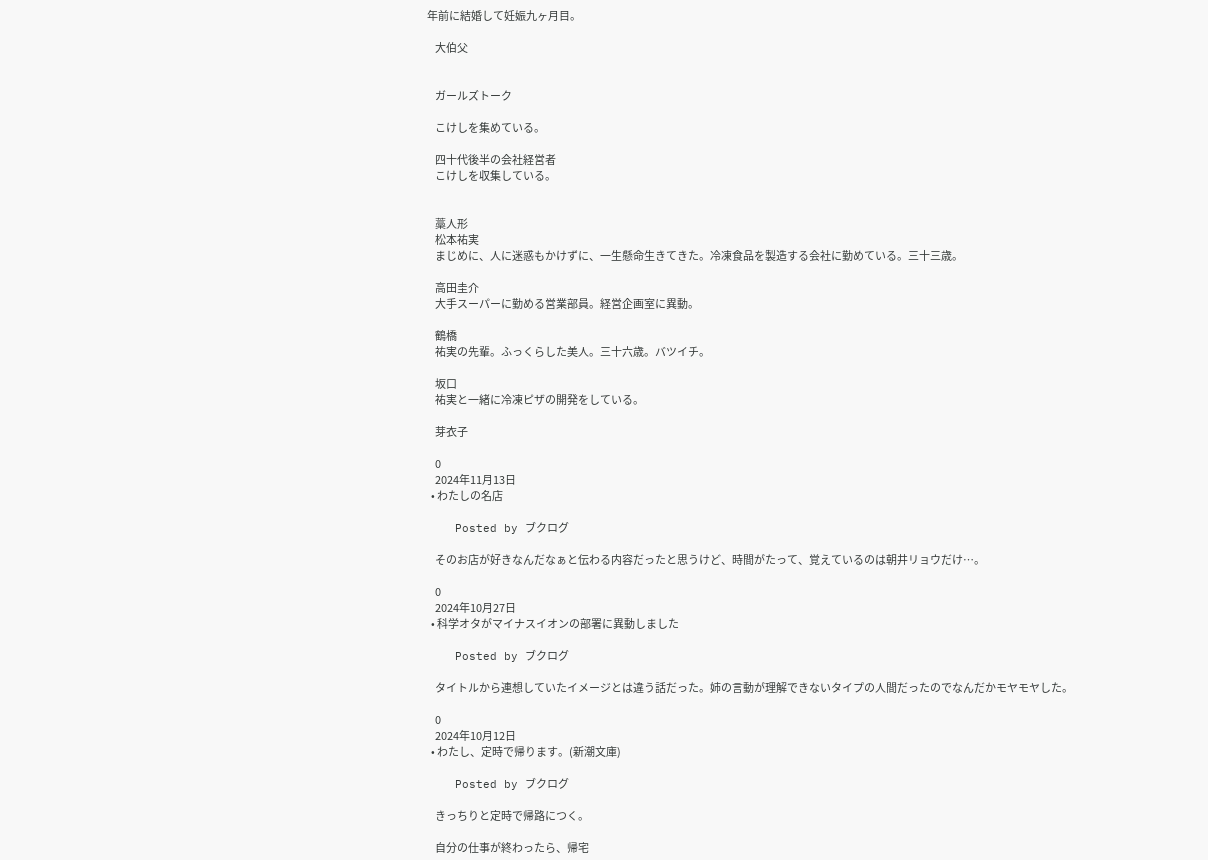年前に結婚して妊娠九ヶ月目。

    大伯父


    ガールズトーク

    こけしを集めている。

    四十代後半の会社経営者
    こけしを収集している。


    藁人形
    松本祐実
    まじめに、人に迷惑もかけずに、一生懸命生きてきた。冷凍食品を製造する会社に勤めている。三十三歳。

    高田圭介
    大手スーパーに勤める営業部員。経営企画室に異動。

    鶴橋
    祐実の先輩。ふっくらした美人。三十六歳。バツイチ。

    坂口
    祐実と一緒に冷凍ピザの開発をしている。

    芽衣子

    0
    2024年11月13日
  • わたしの名店

    Posted by ブクログ

    そのお店が好きなんだなぁと伝わる内容だったと思うけど、時間がたって、覚えているのは朝井リョウだけ…。

    0
    2024年10月27日
  • 科学オタがマイナスイオンの部署に異動しました

    Posted by ブクログ

    タイトルから連想していたイメージとは違う話だった。姉の言動が理解できないタイプの人間だったのでなんだかモヤモヤした。

    0
    2024年10月12日
  • わたし、定時で帰ります。(新潮文庫)

    Posted by ブクログ

    きっちりと定時で帰路につく。

    自分の仕事が終わったら、帰宅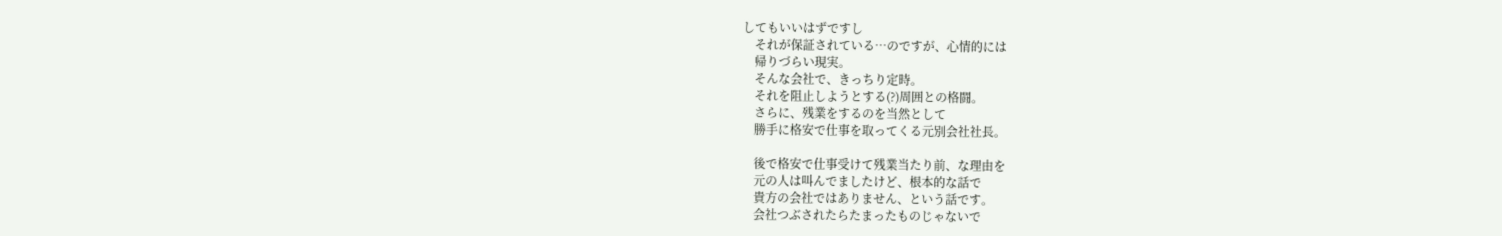してもいいはずですし
    それが保証されている…のですが、心情的には
    帰りづらい現実。
    そんな会社で、きっちり定時。
    それを阻止しようとする(?)周囲との格闘。
    さらに、残業をするのを当然として
    勝手に格安で仕事を取ってくる元別会社社長。

    後で格安で仕事受けて残業当たり前、な理由を
    元の人は叫んでましたけど、根本的な話で
    貴方の会社ではありません、という話です。
    会社つぶされたらたまったものじゃないで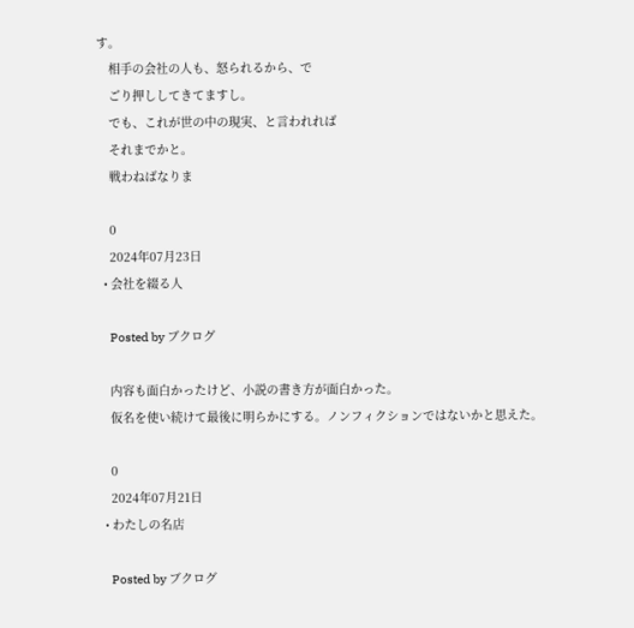す。
    相手の会社の人も、怒られるから、で
    ごり押ししてきてますし。
    でも、これが世の中の現実、と言われれば
    それまでかと。
    戦わねばなりま

    0
    2024年07月23日
  • 会社を綴る人

    Posted by ブクログ

    内容も面白かったけど、小説の書き方が面白かった。
    仮名を使い続けて最後に明らかにする。ノンフィクションではないかと思えた。

    0
    2024年07月21日
  • わたしの名店

    Posted by ブクログ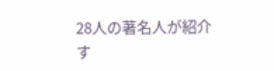28人の著名人が紹介す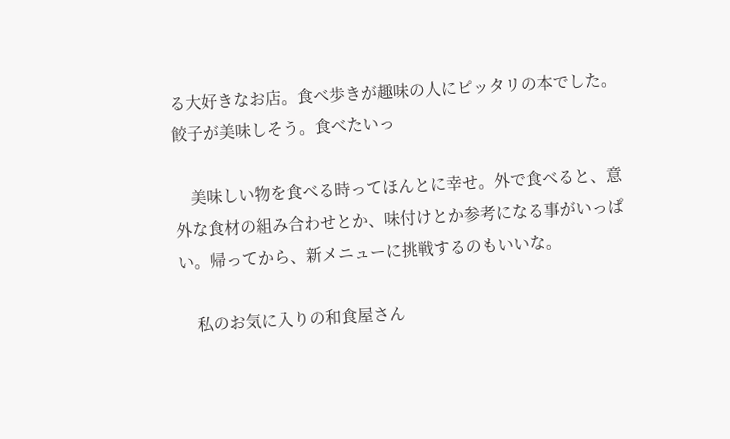る大好きなお店。食べ歩きが趣味の人にピッタリの本でした。餃子が美味しそう。食べたいっ

    美味しい物を食べる時ってほんとに幸せ。外で食べると、意外な食材の組み合わせとか、味付けとか参考になる事がいっぱい。帰ってから、新メニューに挑戦するのもいいな。

    私のお気に入りの和食屋さん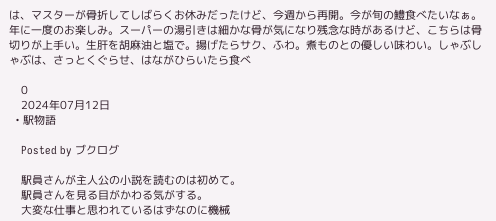は、マスターが骨折してしばらくお休みだったけど、今週から再開。今が旬の鱧食べたいなぁ。年に一度のお楽しみ。スーパーの湯引きは細かな骨が気になり残念な時があるけど、こちらは骨切りが上手い。生肝を胡麻油と塩で。揚げたらサク、ふわ。煮ものとの優しい味わい。しゃぶしゃぶは、さっとくぐらせ、はながひらいたら食べ

    0
    2024年07月12日
  • 駅物語

    Posted by ブクログ

    駅員さんが主人公の小説を読むのは初めて。
    駅員さんを見る目がかわる気がする。
    大変な仕事と思われているはずなのに機械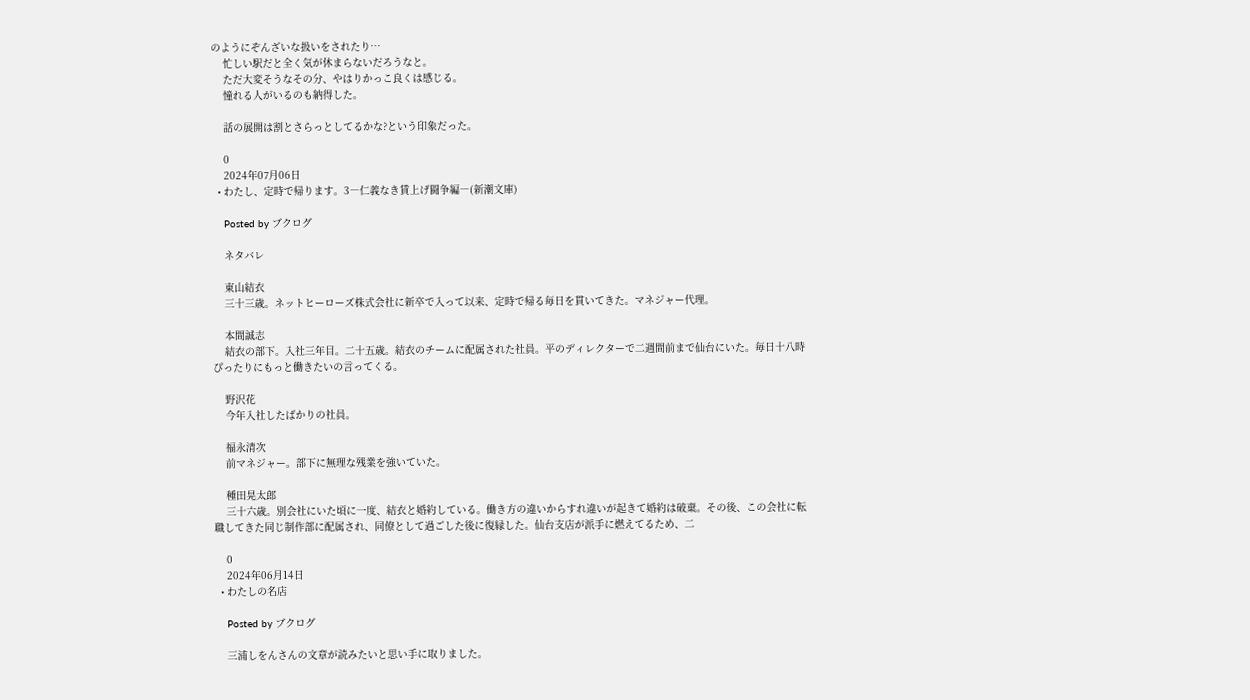のようにぞんざいな扱いをされたり…
    忙しい駅だと全く気が休まらないだろうなと。
    ただ大変そうなその分、やはりかっこ良くは感じる。
    憧れる人がいるのも納得した。

    話の展開は割とさらっとしてるかな?という印象だった。

    0
    2024年07月06日
  • わたし、定時で帰ります。3―仁義なき賃上げ闘争編―(新潮文庫)

    Posted by ブクログ

    ネタバレ

    東山結衣
    三十三歳。ネットヒーローズ株式会社に新卒で入って以来、定時で帰る毎日を貫いてきた。マネジャー代理。

    本間誠志
    結衣の部下。入社三年目。二十五歳。結衣のチームに配属された社員。平のディレクターで二週間前まで仙台にいた。毎日十八時ぴったりにもっと働きたいの言ってくる。

    野沢花
    今年入社したばかりの社員。

    福永清次
    前マネジャー。部下に無理な残業を強いていた。

    種田晃太郎
    三十六歳。別会社にいた頃に一度、結衣と婚約している。働き方の違いからすれ違いが起きて婚約は破棄。その後、この会社に転職してきた同じ制作部に配属され、同僚として過ごした後に復縁した。仙台支店が派手に燃えてるため、二

    0
    2024年06月14日
  • わたしの名店

    Posted by ブクログ

    三浦しをんさんの文章が読みたいと思い手に取りました。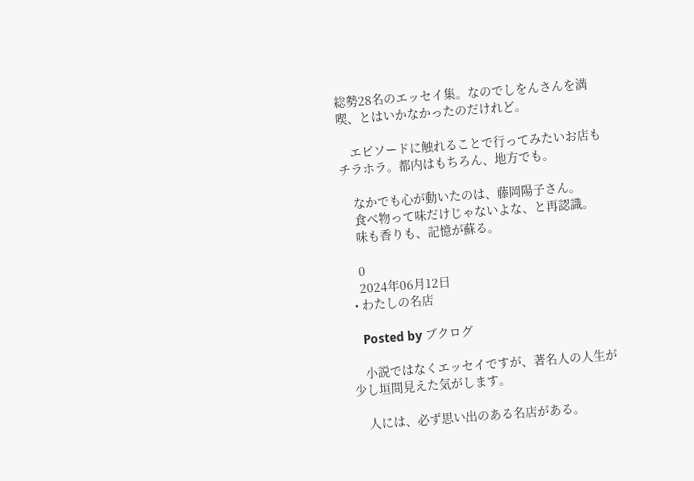総勢28名のエッセイ集。なのでしをんさんを満喫、とはいかなかったのだけれど。

    エピソードに触れることで行ってみたいお店もチラホラ。都内はもちろん、地方でも。

    なかでも心が動いたのは、藤岡陽子さん。
    食べ物って味だけじゃないよな、と再認識。
    味も香りも、記憶が蘇る。

    0
    2024年06月12日
  • わたしの名店

    Posted by ブクログ

    小説ではなくエッセイですが、著名人の人生が少し垣間見えた気がします。

    人には、必ず思い出のある名店がある。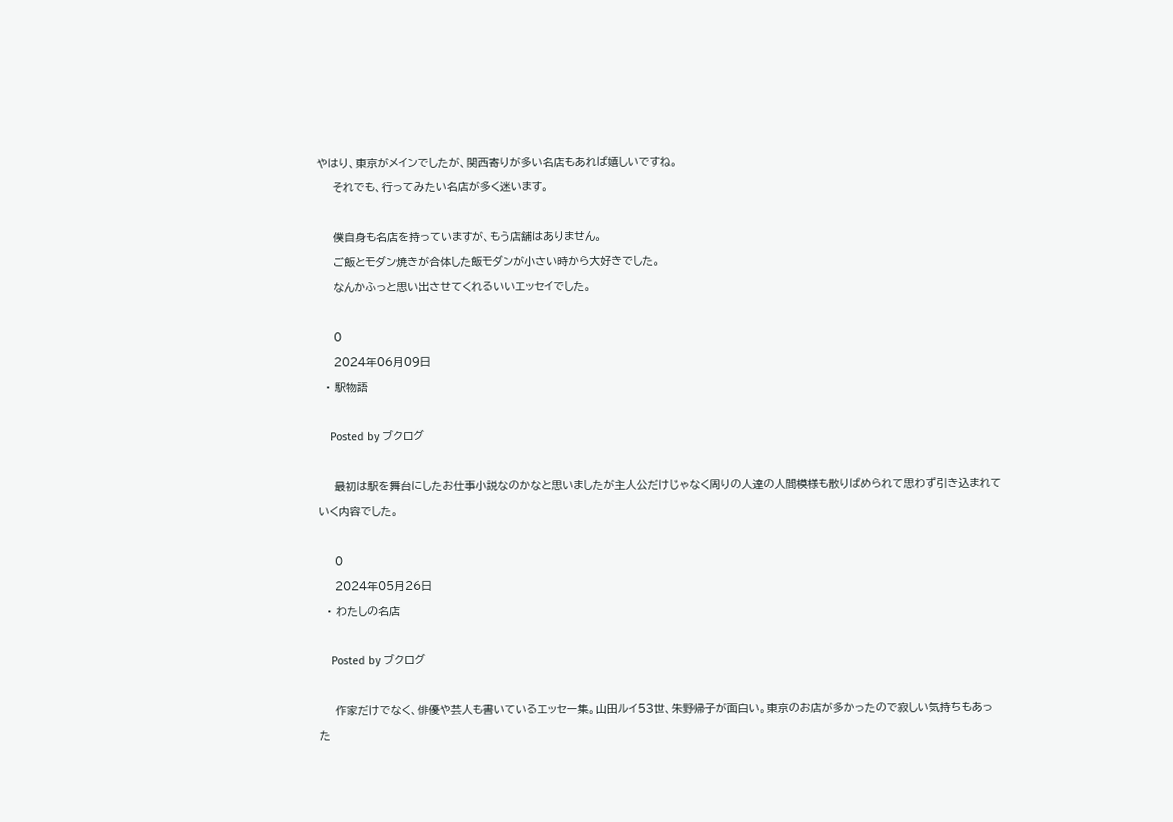やはり、東京がメインでしたが、関西寄りが多い名店もあれば嬉しいですね。
    それでも、行ってみたい名店が多く迷います。

    僕自身も名店を持っていますが、もう店舗はありません。
    ご飯とモダン焼きが合体した飯モダンが小さい時から大好きでした。
    なんかふっと思い出させてくれるいいエッセイでした。

    0
    2024年06月09日
  • 駅物語

    Posted by ブクログ

    最初は駅を舞台にしたお仕事小説なのかなと思いましたが主人公だけじゃなく周りの人達の人間模様も散りばめられて思わず引き込まれていく内容でした。

    0
    2024年05月26日
  • わたしの名店

    Posted by ブクログ

    作家だけでなく、俳優や芸人も書いているエッセー集。山田ルイ53世、朱野帰子が面白い。東京のお店が多かったので寂しい気持ちもあった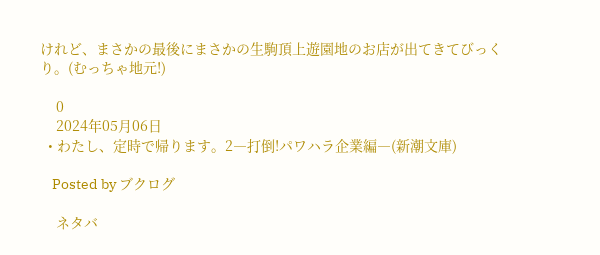けれど、まさかの最後にまさかの生駒頂上遊園地のお店が出てきてびっくり。(むっちゃ地元!)

    0
    2024年05月06日
  • わたし、定時で帰ります。2―打倒!パワハラ企業編―(新潮文庫)

    Posted by ブクログ

    ネタバ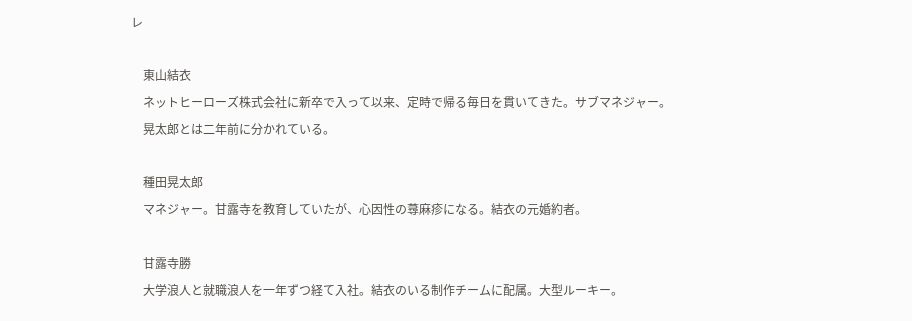レ

    東山結衣
    ネットヒーローズ株式会社に新卒で入って以来、定時で帰る毎日を貫いてきた。サブマネジャー。
    晃太郎とは二年前に分かれている。

    種田晃太郎
    マネジャー。甘露寺を教育していたが、心因性の蕁麻疹になる。結衣の元婚約者。

    甘露寺勝
    大学浪人と就職浪人を一年ずつ経て入社。結衣のいる制作チームに配属。大型ルーキー。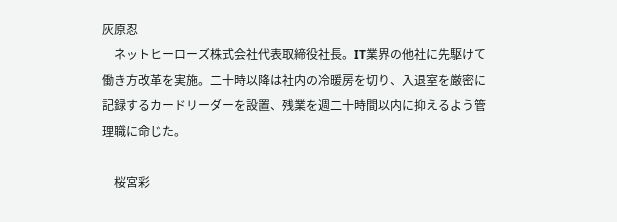灰原忍
    ネットヒーローズ株式会社代表取締役社長。IT業界の他社に先駆けて働き方改革を実施。二十時以降は社内の冷暖房を切り、入退室を厳密に記録するカードリーダーを設置、残業を週二十時間以内に抑えるよう管理職に命じた。

    桜宮彩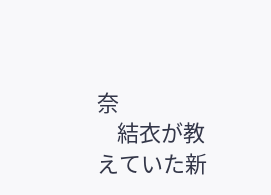奈
    結衣が教えていた新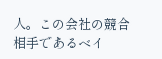人。この会社の競合相手であるベイ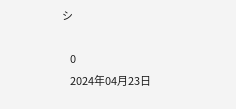シ

    0
    2024年04月23日